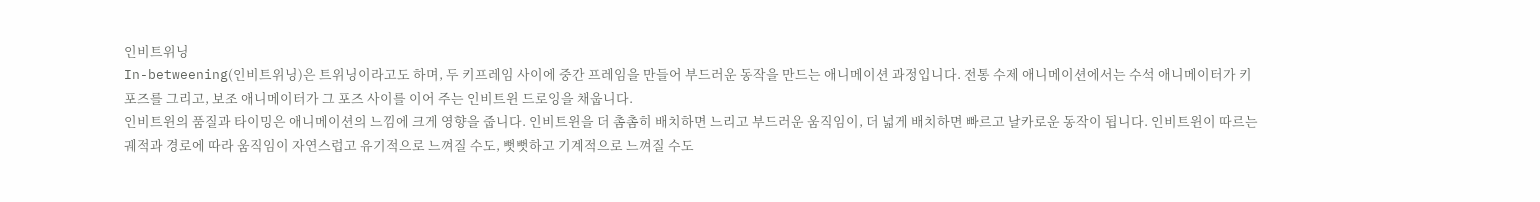인비트위닝
In-betweening(인비트위닝)은 트위닝이라고도 하며, 두 키프레임 사이에 중간 프레임을 만들어 부드러운 동작을 만드는 애니메이션 과정입니다. 전통 수제 애니메이션에서는 수석 애니메이터가 키 포즈를 그리고, 보조 애니메이터가 그 포즈 사이를 이어 주는 인비트윈 드로잉을 채웁니다.
인비트윈의 품질과 타이밍은 애니메이션의 느낌에 크게 영향을 줍니다. 인비트윈을 더 촘촘히 배치하면 느리고 부드러운 움직임이, 더 넓게 배치하면 빠르고 날카로운 동작이 됩니다. 인비트윈이 따르는 궤적과 경로에 따라 움직임이 자연스럽고 유기적으로 느껴질 수도, 뻣뻣하고 기계적으로 느껴질 수도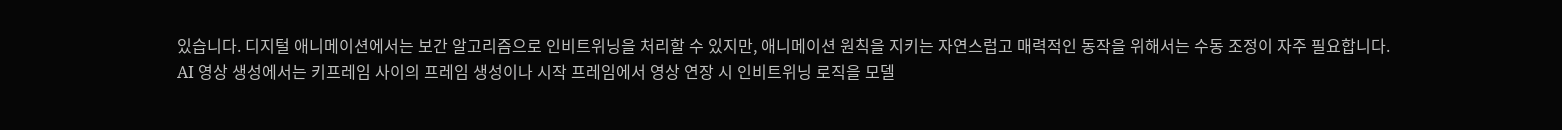있습니다. 디지털 애니메이션에서는 보간 알고리즘으로 인비트위닝을 처리할 수 있지만, 애니메이션 원칙을 지키는 자연스럽고 매력적인 동작을 위해서는 수동 조정이 자주 필요합니다.
AI 영상 생성에서는 키프레임 사이의 프레임 생성이나 시작 프레임에서 영상 연장 시 인비트위닝 로직을 모델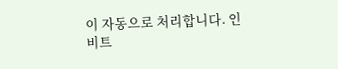이 자동으로 처리합니다. 인비트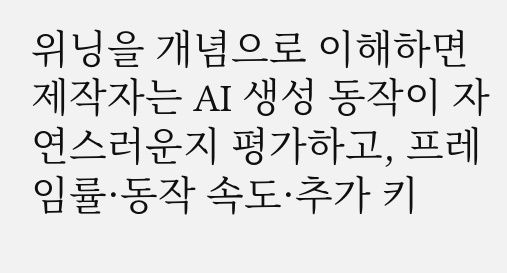위닝을 개념으로 이해하면 제작자는 AI 생성 동작이 자연스러운지 평가하고, 프레임률·동작 속도·추가 키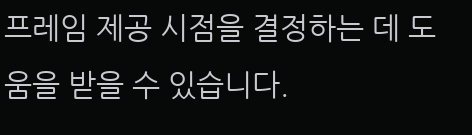프레임 제공 시점을 결정하는 데 도움을 받을 수 있습니다.